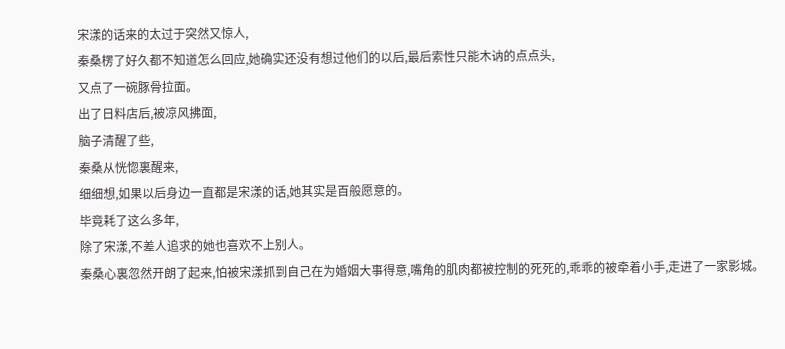宋漾的话来的太过于突然又惊人,
秦桑楞了好久都不知道怎么回应,她确实还没有想过他们的以后,最后索性只能木讷的点点头,
又点了一碗豚骨拉面。
出了日料店后,被凉风拂面,
脑子清醒了些,
秦桑从恍惚裏醒来,
细细想,如果以后身边一直都是宋漾的话,她其实是百般愿意的。
毕竟耗了这么多年,
除了宋漾,不差人追求的她也喜欢不上别人。
秦桑心裏忽然开朗了起来,怕被宋漾抓到自己在为婚姻大事得意,嘴角的肌肉都被控制的死死的,乖乖的被牵着小手,走进了一家影城。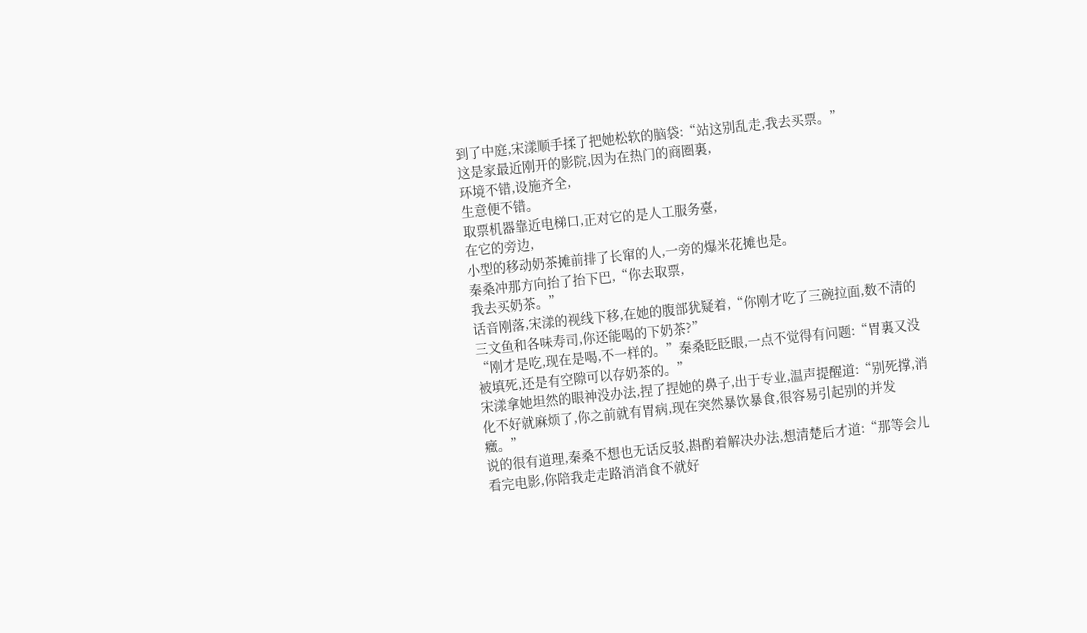到了中庭,宋漾顺手揉了把她松软的脑袋:“站这别乱走,我去买票。”
这是家最近刚开的影院,因为在热门的商圈裏,
环境不错,设施齐全,
生意便不错。
取票机器靠近电梯口,正对它的是人工服务臺,
在它的旁边,
小型的移动奶茶摊前排了长窜的人,一旁的爆米花摊也是。
秦桑冲那方向抬了抬下巴,“你去取票,
我去买奶茶。”
话音刚落,宋漾的视线下移,在她的腹部犹疑着,“你刚才吃了三碗拉面,数不清的三文鱼和各味寿司,你还能喝的下奶茶?”
“刚才是吃,现在是喝,不一样的。”秦桑眨眨眼,一点不觉得有问题:“胃裏又没被填死,还是有空隙可以存奶茶的。”
宋漾拿她坦然的眼神没办法,捏了捏她的鼻子,出于专业,温声提醒道:“别死撑,消化不好就麻烦了,你之前就有胃病,现在突然暴饮暴食,很容易引起别的并发癥。”
说的很有道理,秦桑不想也无话反驳,斟酌着解决办法,想清楚后才道:“那等会儿看完电影,你陪我走走路消消食不就好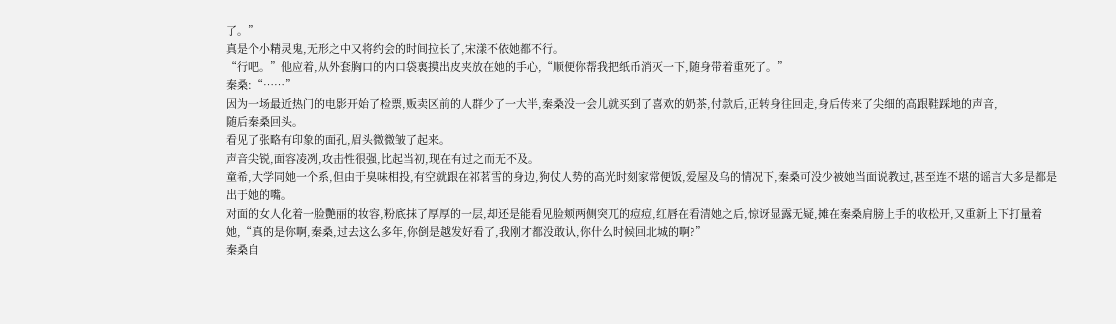了。”
真是个小精灵鬼,无形之中又将约会的时间拉长了,宋漾不依她都不行。
“行吧。”他应着,从外套胸口的内口袋裏摸出皮夹放在她的手心,“顺便你帮我把纸币消灭一下,随身带着重死了。”
秦桑:“……”
因为一场最近热门的电影开始了检票,贩卖区前的人群少了一大半,秦桑没一会儿就买到了喜欢的奶茶,付款后,正转身往回走,身后传来了尖细的高跟鞋踩地的声音,
随后秦桑回头。
看见了张略有印象的面孔,眉头微微皱了起来。
声音尖锐,面容凌冽,攻击性很强,比起当初,现在有过之而无不及。
童希,大学同她一个系,但由于臭味相投,有空就跟在祁茗雪的身边,狗仗人势的高光时刻家常便饭,爱屋及乌的情况下,秦桑可没少被她当面说教过,甚至连不堪的谣言大多是都是出于她的嘴。
对面的女人化着一脸艷丽的妆容,粉底抹了厚厚的一层,却还是能看见脸颊两侧突兀的痘痘,红唇在看清她之后,惊讶显露无疑,摊在秦桑肩膀上手的收松开,又重新上下打量着她,“真的是你啊,秦桑,过去这么多年,你倒是越发好看了,我刚才都没敢认,你什么时候回北城的啊?”
秦桑自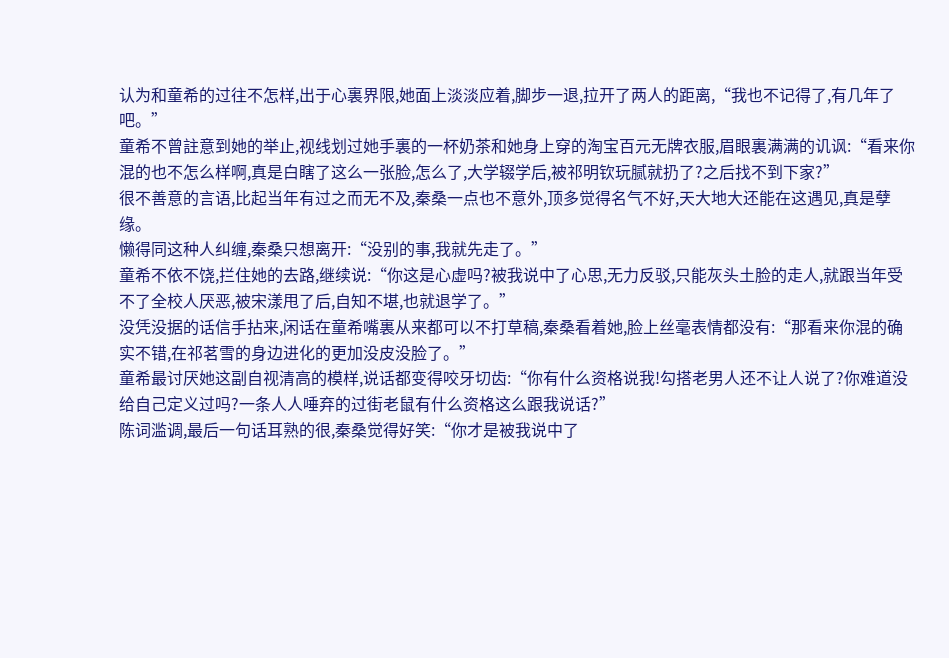认为和童希的过往不怎样,出于心裏界限,她面上淡淡应着,脚步一退,拉开了两人的距离,“我也不记得了,有几年了吧。”
童希不曾註意到她的举止,视线划过她手裏的一杯奶茶和她身上穿的淘宝百元无牌衣服,眉眼裏满满的讥讽:“看来你混的也不怎么样啊,真是白瞎了这么一张脸,怎么了,大学辍学后,被祁明钦玩腻就扔了?之后找不到下家?”
很不善意的言语,比起当年有过之而无不及,秦桑一点也不意外,顶多觉得名气不好,天大地大还能在这遇见,真是孽缘。
懒得同这种人纠缠,秦桑只想离开:“没别的事,我就先走了。”
童希不依不饶,拦住她的去路,继续说:“你这是心虚吗?被我说中了心思,无力反驳,只能灰头土脸的走人,就跟当年受不了全校人厌恶,被宋漾甩了后,自知不堪,也就退学了。”
没凭没据的话信手拈来,闲话在童希嘴裏从来都可以不打草稿,秦桑看着她,脸上丝毫表情都没有:“那看来你混的确实不错,在祁茗雪的身边进化的更加没皮没脸了。”
童希最讨厌她这副自视清高的模样,说话都变得咬牙切齿:“你有什么资格说我!勾搭老男人还不让人说了?你难道没给自己定义过吗?一条人人唾弃的过街老鼠有什么资格这么跟我说话?”
陈词滥调,最后一句话耳熟的很,秦桑觉得好笑:“你才是被我说中了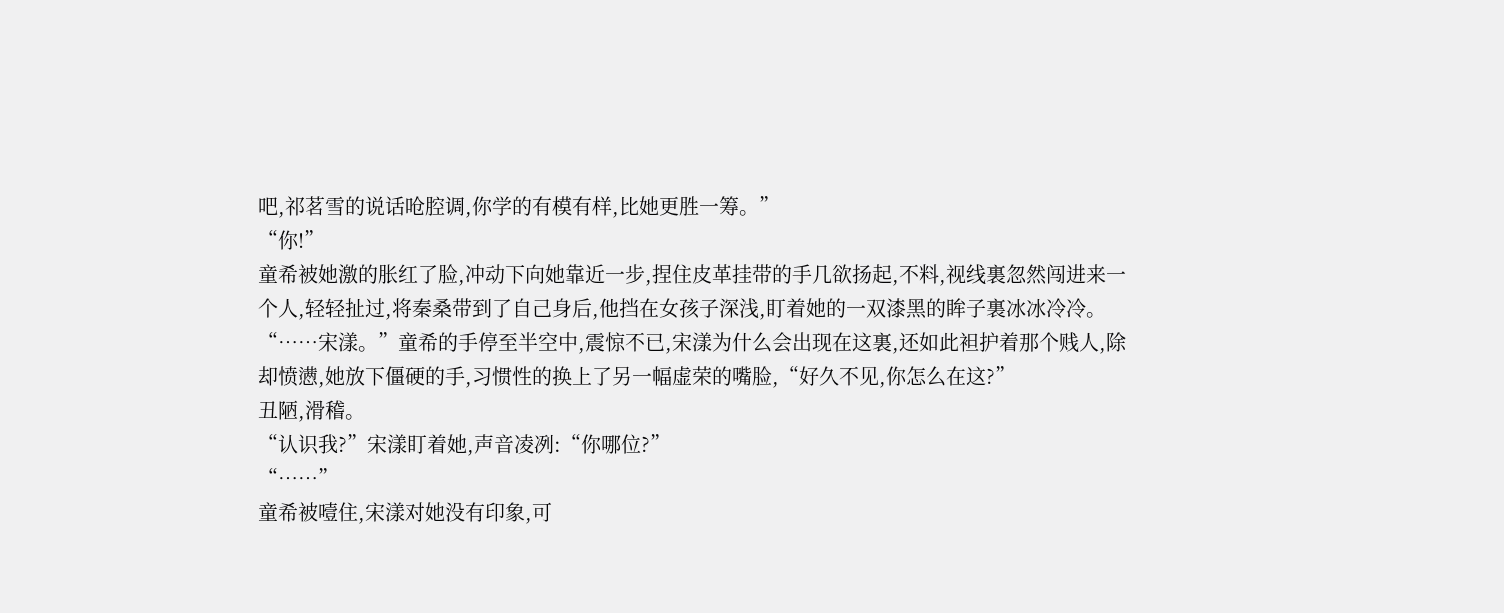吧,祁茗雪的说话呛腔调,你学的有模有样,比她更胜一筹。”
“你!”
童希被她激的胀红了脸,冲动下向她靠近一步,捏住皮革挂带的手几欲扬起,不料,视线裏忽然闯进来一个人,轻轻扯过,将秦桑带到了自己身后,他挡在女孩子深浅,盯着她的一双漆黑的眸子裏冰冰冷冷。
“……宋漾。”童希的手停至半空中,震惊不已,宋漾为什么会出现在这裏,还如此袒护着那个贱人,除却愤懑,她放下僵硬的手,习惯性的换上了另一幅虚荣的嘴脸,“好久不见,你怎么在这?”
丑陋,滑稽。
“认识我?”宋漾盯着她,声音凌冽:“你哪位?”
“……”
童希被噎住,宋漾对她没有印象,可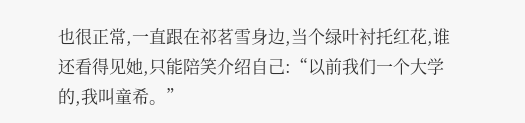也很正常,一直跟在祁茗雪身边,当个绿叶衬托红花,谁还看得见她,只能陪笑介绍自己:“以前我们一个大学的,我叫童希。”